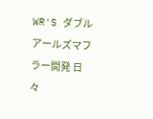WR'S ダブルアールズマフラー開発 日々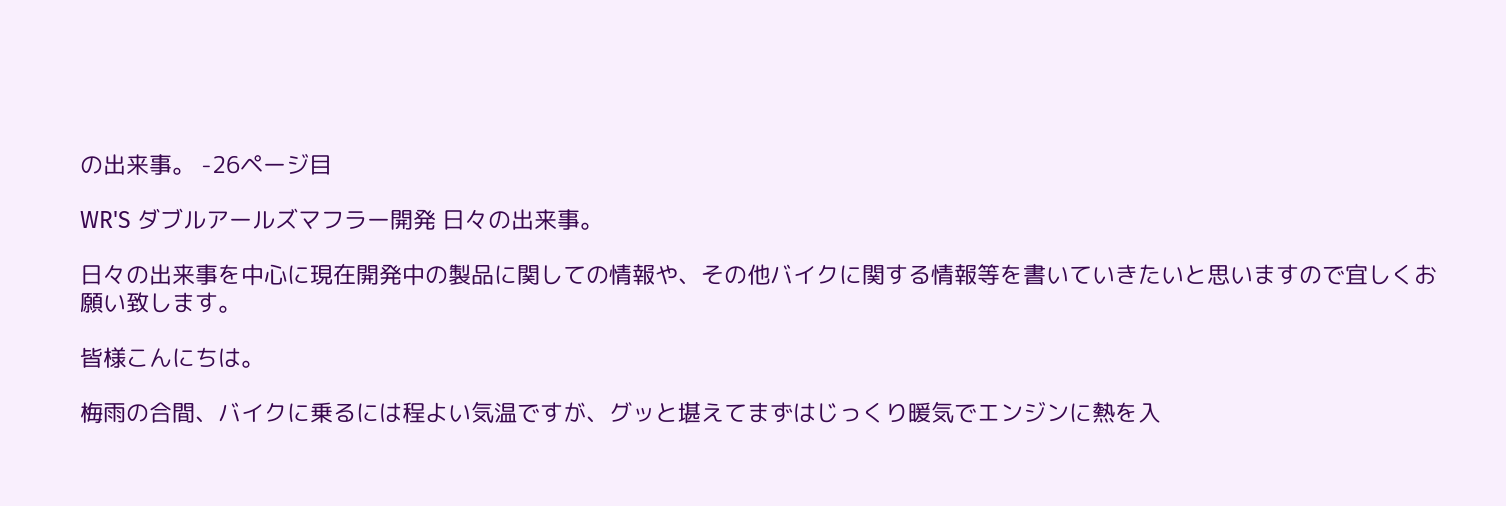の出来事。 -26ページ目

WR'S ダブルアールズマフラー開発 日々の出来事。

日々の出来事を中心に現在開発中の製品に関しての情報や、その他バイクに関する情報等を書いていきたいと思いますので宜しくお願い致します。

皆様こんにちは。

梅雨の合間、バイクに乗るには程よい気温ですが、グッと堪えてまずはじっくり暖気でエンジンに熱を入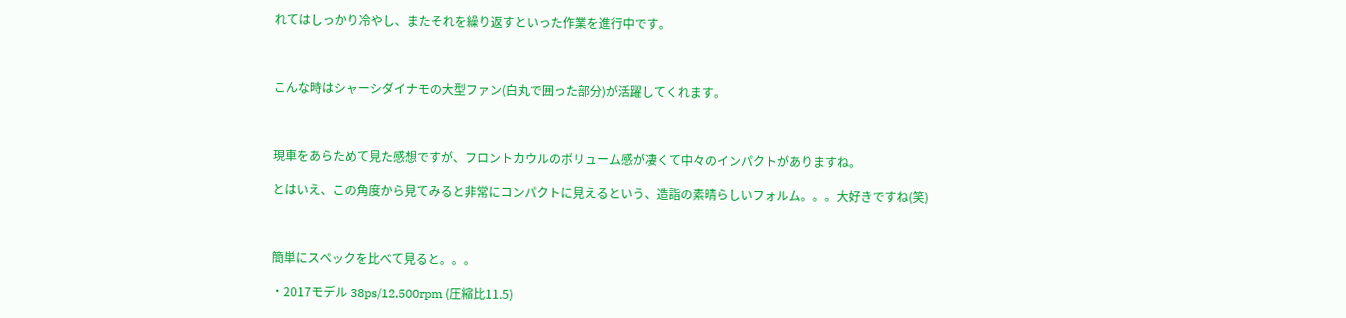れてはしっかり冷やし、またそれを繰り返すといった作業を進行中です。



こんな時はシャーシダイナモの大型ファン(白丸で囲った部分)が活躍してくれます。



現車をあらためて見た感想ですが、フロントカウルのボリューム感が凄くて中々のインパクトがありますね。

とはいえ、この角度から見てみると非常にコンパクトに見えるという、造詣の素晴らしいフォルム。。。大好きですね(笑)



簡単にスペックを比べて見ると。。。

・2017モデル 38ps/12,500rpm (圧縮比11.5)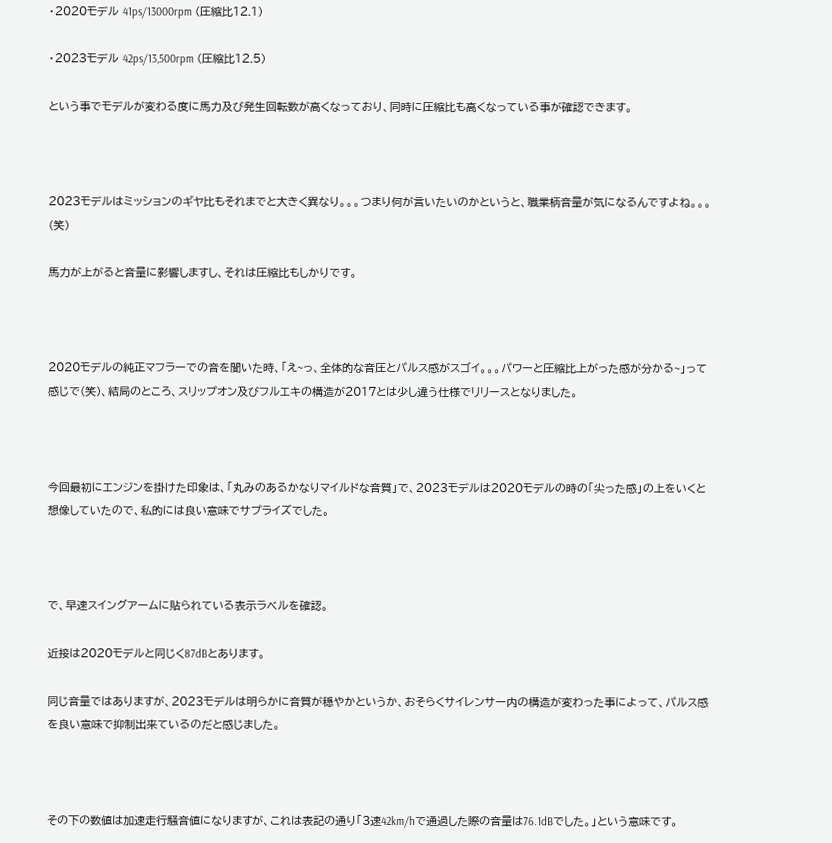・2020モデル 41ps/13000rpm (圧縮比12.1)

・2023モデル 42ps/13,500rpm (圧縮比12.5)

という事でモデルが変わる度に馬力及び発生回転数が高くなっており、同時に圧縮比も高くなっている事が確認できます。



2023モデルはミッションのギヤ比もそれまでと大きく異なり。。。つまり何が言いたいのかというと、職業柄音量が気になるんですよね。。。(笑)

馬力が上がると音量に影響しますし、それは圧縮比もしかりです。



2020モデルの純正マフラーでの音を聞いた時、「え~っ、全体的な音圧とパルス感がスゴイ。。。パワーと圧縮比上がった感が分かる~」って感じで(笑)、結局のところ、スリップオン及びフルエキの構造が2017とは少し違う仕様でリリースとなりました。



今回最初にエンジンを掛けた印象は、「丸みのあるかなりマイルドな音質」で、2023モデルは2020モデルの時の「尖った感」の上をいくと想像していたので、私的には良い意味でサプライズでした。



で、早速スイングアームに貼られている表示ラベルを確認。

近接は2020モデルと同じく87dBとあります。

同じ音量ではありますが、2023モデルは明らかに音質が穏やかというか、おそらくサイレンサー内の構造が変わった事によって、パルス感を良い意味で抑制出来ているのだと感じました。



その下の数値は加速走行騒音値になりますが、これは表記の通り「3速42km/hで通過した際の音量は76.1dBでした。」という意味です。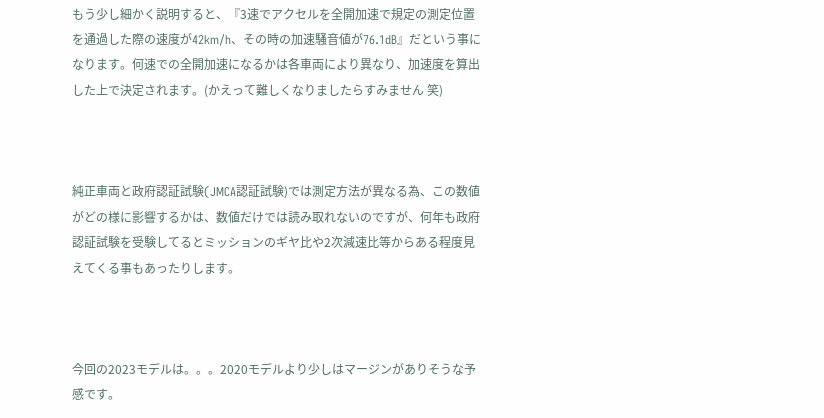もう少し細かく説明すると、『3速でアクセルを全開加速で規定の測定位置を通過した際の速度が42km/h、その時の加速騒音値が76.1dB』だという事になります。何速での全開加速になるかは各車両により異なり、加速度を算出した上で決定されます。(かえって難しくなりましたらすみません 笑)



純正車両と政府認証試験(JMCA認証試験)では測定方法が異なる為、この数値がどの様に影響するかは、数値だけでは読み取れないのですが、何年も政府認証試験を受験してるとミッションのギヤ比や2次減速比等からある程度見えてくる事もあったりします。



今回の2023モデルは。。。2020モデルより少しはマージンがありそうな予感です。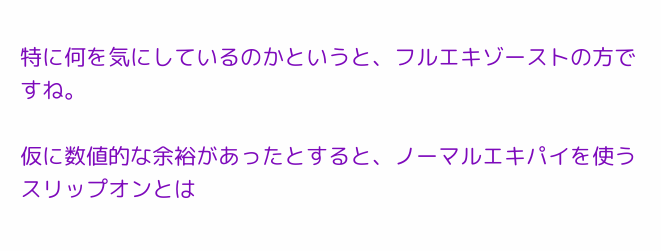特に何を気にしているのかというと、フルエキゾーストの方ですね。

仮に数値的な余裕があったとすると、ノーマルエキパイを使うスリップオンとは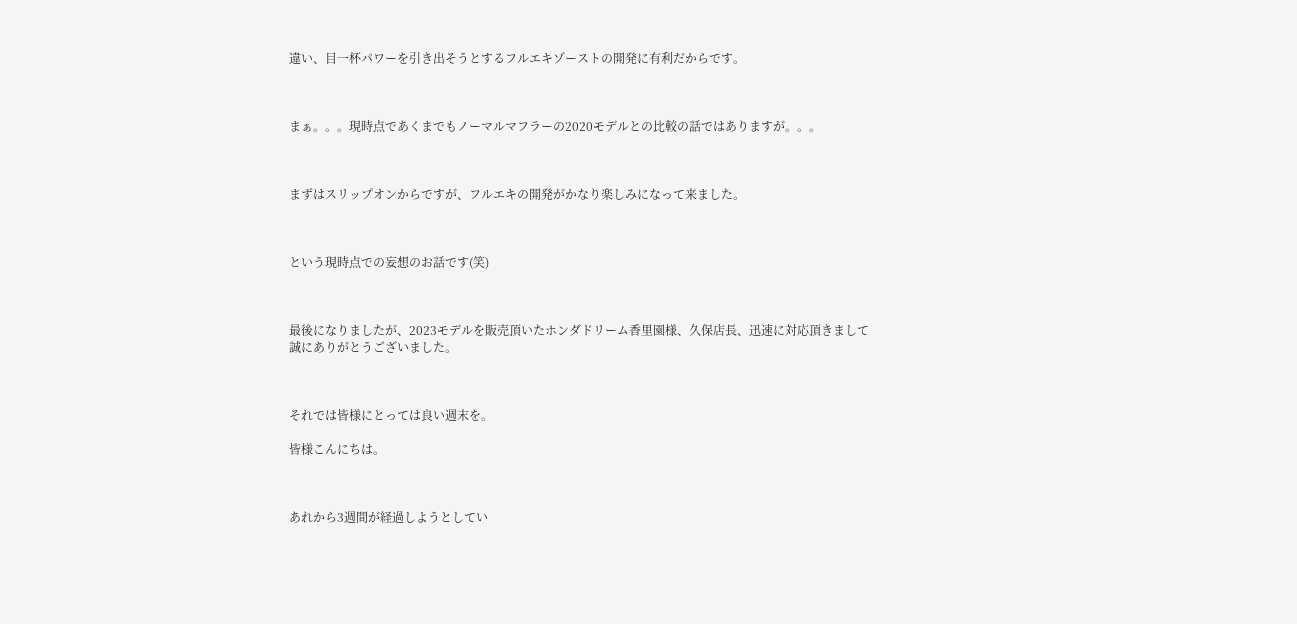違い、目一杯パワーを引き出そうとするフルエキゾーストの開発に有利だからです。



まぁ。。。現時点であくまでもノーマルマフラーの2020モデルとの比較の話ではありますが。。。



まずはスリップオンからですが、フルエキの開発がかなり楽しみになって来ました。



という現時点での妄想のお話です(笑)



最後になりましたが、2023モデルを販売頂いたホンダドリーム香里園様、久保店長、迅速に対応頂きまして誠にありがとうございました。



それでは皆様にとっては良い週末を。

皆様こんにちは。



あれから3週間が経過しようとしてい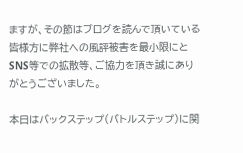ますが、その節はブログを読んで頂いている皆様方に弊社への風評被害を最小限にとSNS等での拡散等、ご協力を頂き誠にありがとうございました。

本日はバックステップ(バトルステップ)に関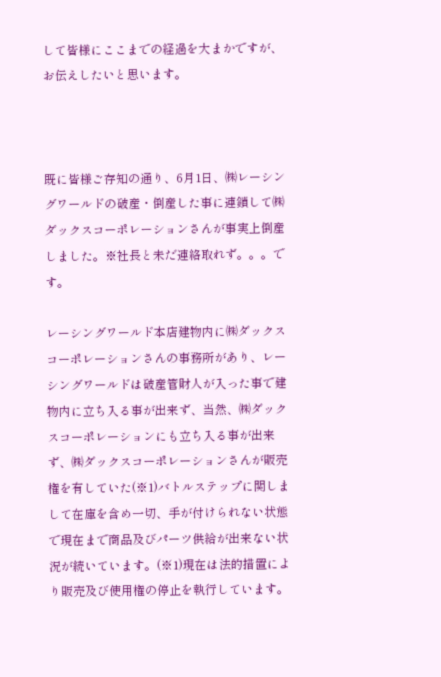して皆様にここまでの経過を大まかですが、お伝えしたいと思います。



既に皆様ご存知の通り、6月1日、㈱レーシングワールドの破産・倒産した事に連鎖して㈱ダックスコーポレーションさんが事実上倒産しました。※社長と未だ連絡取れず。。。です。

レーシングワールド本店建物内に㈱ダックスコーポレーションさんの事務所があり、レーシングワールドは破産管財人が入った事で建物内に立ち入る事が出来ず、当然、㈱ダックスコーポレーションにも立ち入る事が出来ず、㈱ダックスコーポレーションさんが販売権を有していた(※1)バトルステップに関しまして在庫を含め一切、手が付けられない状態で現在まで商品及びパーツ供給が出来ない状況が続いています。(※1)現在は法的措置により販売及び使用権の停止を執行しています。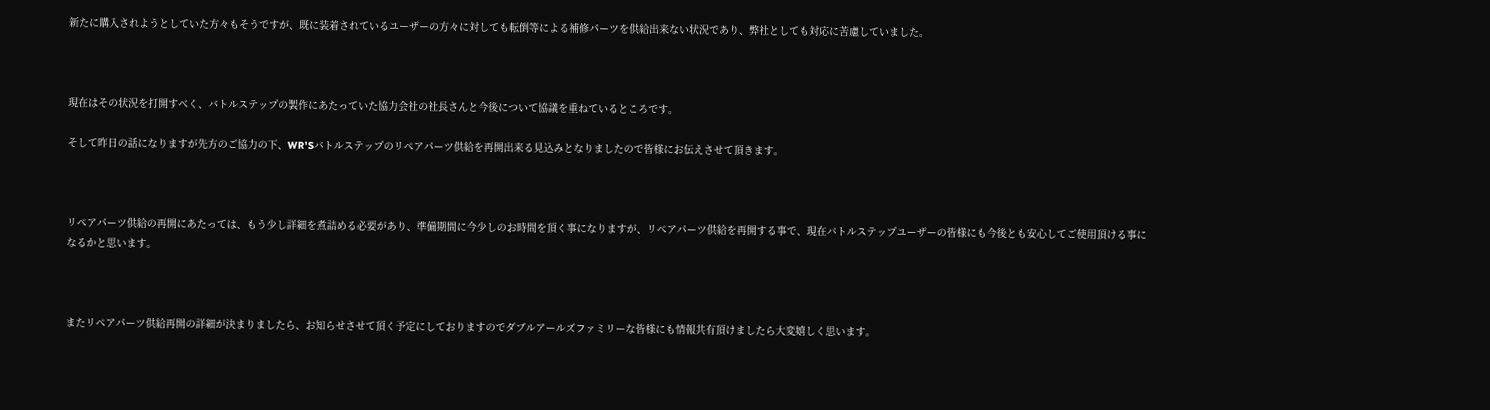新たに購入されようとしていた方々もそうですが、既に装着されているユーザーの方々に対しても転倒等による補修パーツを供給出来ない状況であり、弊社としても対応に苦慮していました。



現在はその状況を打開すべく、バトルステップの製作にあたっていた協力会社の社長さんと今後について協議を重ねているところです。

そして昨日の話になりますが先方のご協力の下、WR'Sバトルステップのリペアパーツ供給を再開出来る見込みとなりましたので皆様にお伝えさせて頂きます。



リペアパーツ供給の再開にあたっては、もう少し詳細を煮詰める必要があり、準備期間に今少しのお時間を頂く事になりますが、リペアパーツ供給を再開する事で、現在バトルステップユーザーの皆様にも今後とも安心してご使用頂ける事になるかと思います。



またリペアパーツ供給再開の詳細が決まりましたら、お知らせさせて頂く予定にしておりますのでダブルアールズファミリーな皆様にも情報共有頂けましたら大変嬉しく思います。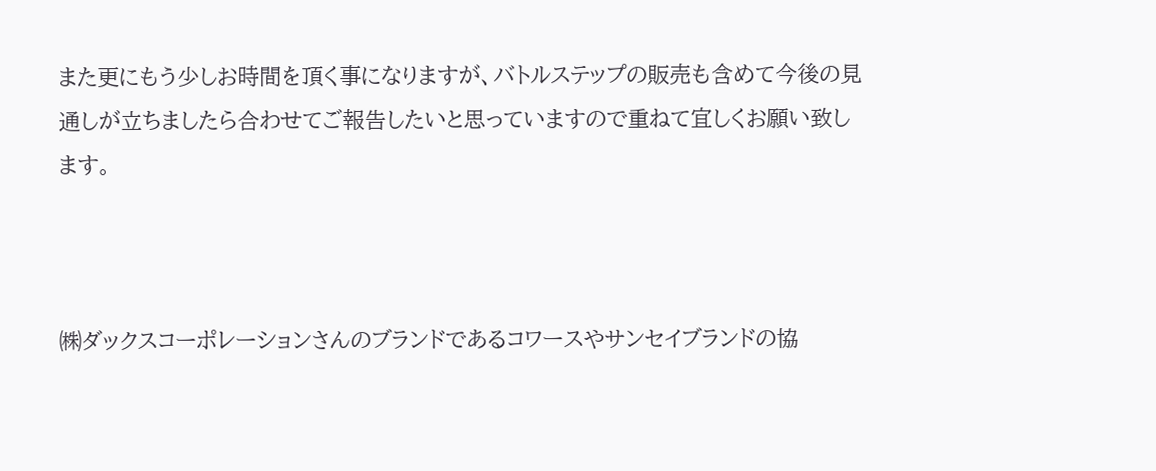また更にもう少しお時間を頂く事になりますが、バトルステップの販売も含めて今後の見通しが立ちましたら合わせてご報告したいと思っていますので重ねて宜しくお願い致します。



㈱ダックスコーポレーションさんのブランドであるコワースやサンセイブランドの協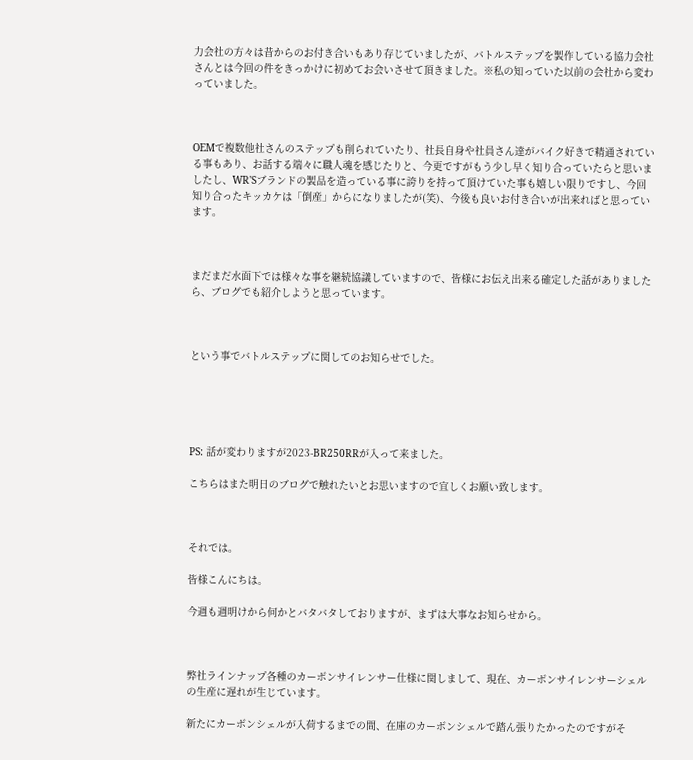力会社の方々は昔からのお付き合いもあり存じていましたが、バトルステップを製作している協力会社さんとは今回の件をきっかけに初めてお会いさせて頂きました。※私の知っていた以前の会社から変わっていました。



OEMで複数他社さんのステップも削られていたり、社長自身や社員さん達がバイク好きで精通されている事もあり、お話する端々に職人魂を感じたりと、今更ですがもう少し早く知り合っていたらと思いましたし、WR'Sブランドの製品を造っている事に誇りを持って頂けていた事も嬉しい限りですし、今回知り合ったキッカケは「倒産」からになりましたが(笑)、今後も良いお付き合いが出来ればと思っています。



まだまだ水面下では様々な事を継続協議していますので、皆様にお伝え出来る確定した話がありましたら、ブログでも紹介しようと思っています。



という事でバトルステップに関してのお知らせでした。





PS: 話が変わりますが2023-BR250RRが入って来ました。

こちらはまた明日のブログで触れたいとお思いますので宜しくお願い致します。



それでは。

皆様こんにちは。

今週も週明けから何かとバタバタしておりますが、まずは大事なお知らせから。



弊社ラインナップ各種のカーボンサイレンサー仕様に関しまして、現在、カーボンサイレンサーシェルの生産に遅れが生じています。

新たにカーボンシェルが入荷するまでの間、在庫のカーボンシェルで踏ん張りたかったのですがそ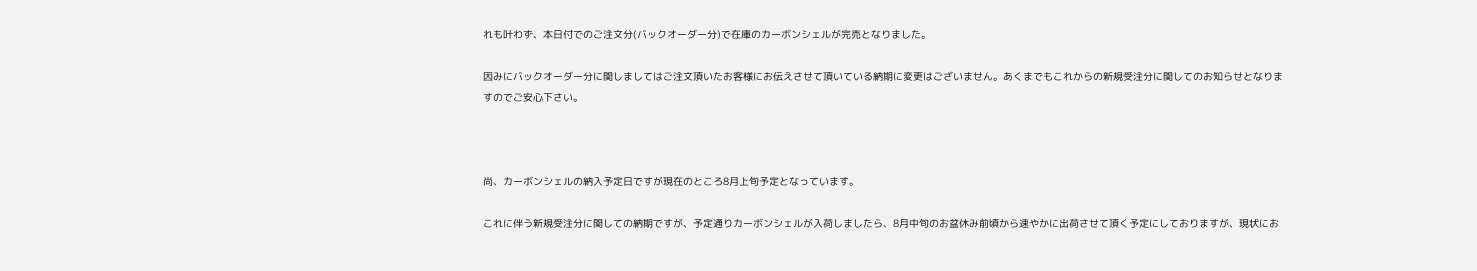れも叶わず、本日付でのご注文分(バックオーダー分)で在庫のカーボンシェルが完売となりました。

因みにバックオーダー分に関しましてはご注文頂いたお客様にお伝えさせて頂いている納期に変更はございません。あくまでもこれからの新規受注分に関してのお知らせとなりますのでご安心下さい。



尚、カーボンシェルの納入予定日ですが現在のところ8月上旬予定となっています。

これに伴う新規受注分に関しての納期ですが、予定通りカーボンシェルが入荷しましたら、8月中旬のお盆休み前頃から速やかに出荷させて頂く予定にしておりますが、現状にお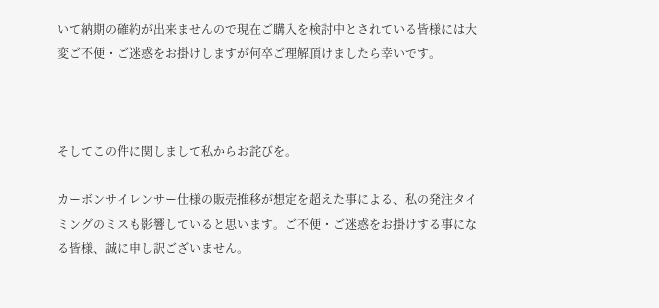いて納期の確約が出来ませんので現在ご購入を検討中とされている皆様には大変ご不便・ご迷惑をお掛けしますが何卒ご理解頂けましたら幸いです。



そしてこの件に関しまして私からお詫びを。

カーボンサイレンサー仕様の販売推移が想定を超えた事による、私の発注タイミングのミスも影響していると思います。ご不便・ご迷惑をお掛けする事になる皆様、誠に申し訳ございません。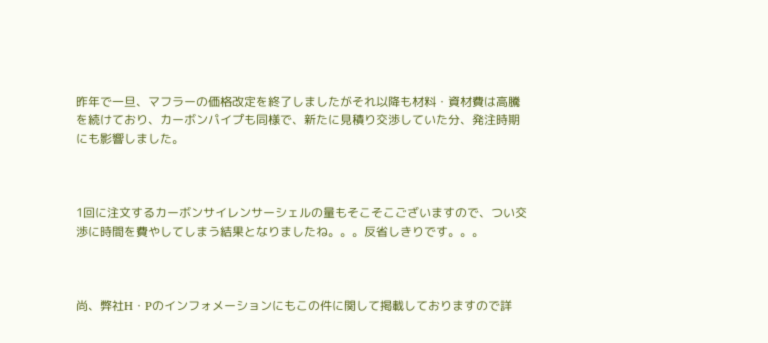昨年で一旦、マフラーの価格改定を終了しましたがそれ以降も材料・資材費は高騰を続けており、カーボンパイプも同様で、新たに見積り交渉していた分、発注時期にも影響しました。



1回に注文するカーボンサイレンサーシェルの量もそこそこございますので、つい交渉に時間を費やしてしまう結果となりましたね。。。反省しきりです。。。



尚、弊社H・Pのインフォメーションにもこの件に関して掲載しておりますので詳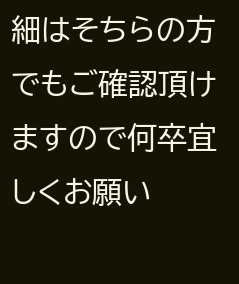細はそちらの方でもご確認頂けますので何卒宜しくお願い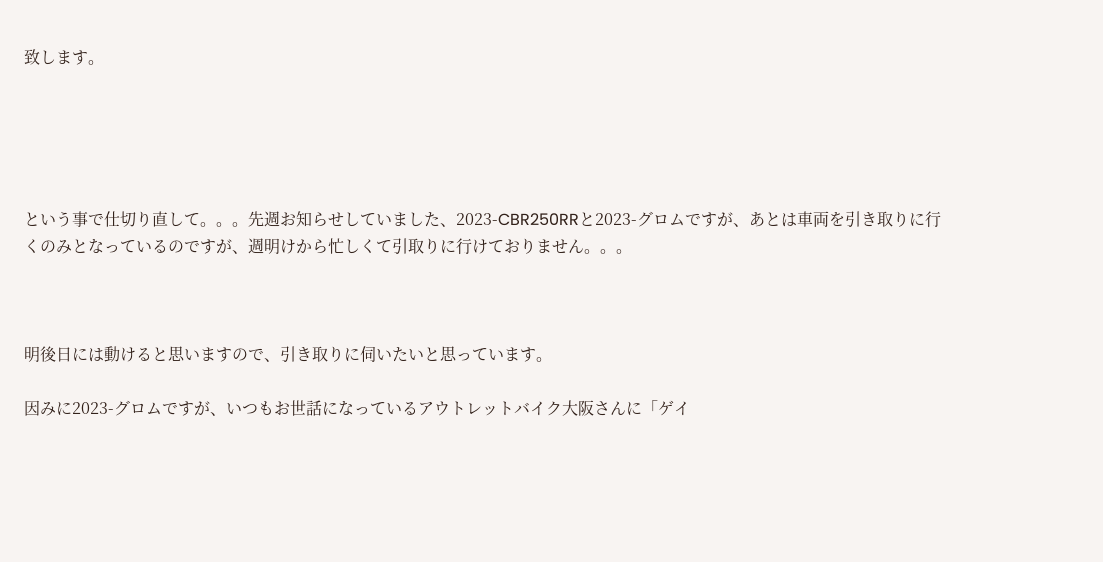致します。





という事で仕切り直して。。。先週お知らせしていました、2023-CBR250RRと2023-グロムですが、あとは車両を引き取りに行くのみとなっているのですが、週明けから忙しくて引取りに行けておりません。。。



明後日には動けると思いますので、引き取りに伺いたいと思っています。

因みに2023-グロムですが、いつもお世話になっているアウトレットバイク大阪さんに「ゲイ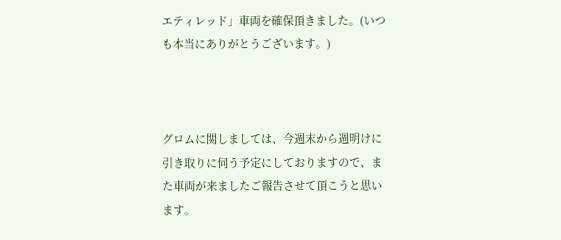エティレッド」車両を確保頂きました。(いつも本当にありがとうございます。)



グロムに関しましては、今週末から週明けに引き取りに伺う予定にしておりますので、また車両が来ましたご報告させて頂こうと思います。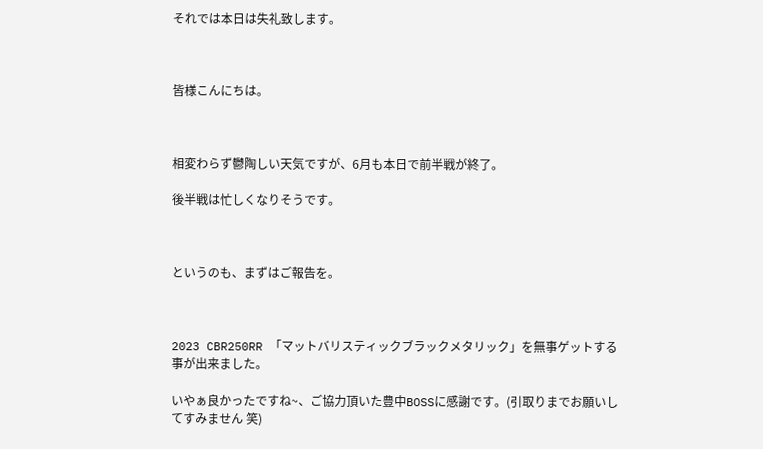それでは本日は失礼致します。



皆様こんにちは。



相変わらず鬱陶しい天気ですが、6月も本日で前半戦が終了。

後半戦は忙しくなりそうです。



というのも、まずはご報告を。



2023 CBR250RR 「マットバリスティックブラックメタリック」を無事ゲットする事が出来ました。

いやぁ良かったですね~、ご協力頂いた豊中BOSSに感謝です。(引取りまでお願いしてすみません 笑)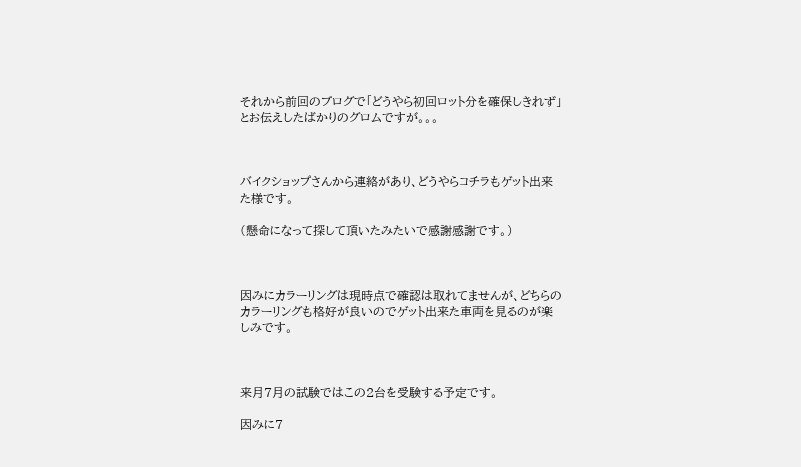それから前回のブログで「どうやら初回ロット分を確保しきれず」とお伝えしたばかりのグロムですが。。。



バイクショップさんから連絡があり、どうやらコチラもゲット出来た様です。

(懸命になって探して頂いたみたいで感謝感謝です。)



因みにカラーリングは現時点で確認は取れてませんが、どちらのカラーリングも格好が良いのでゲット出来た車両を見るのが楽しみです。



来月7月の試験ではこの2台を受験する予定です。

因みに7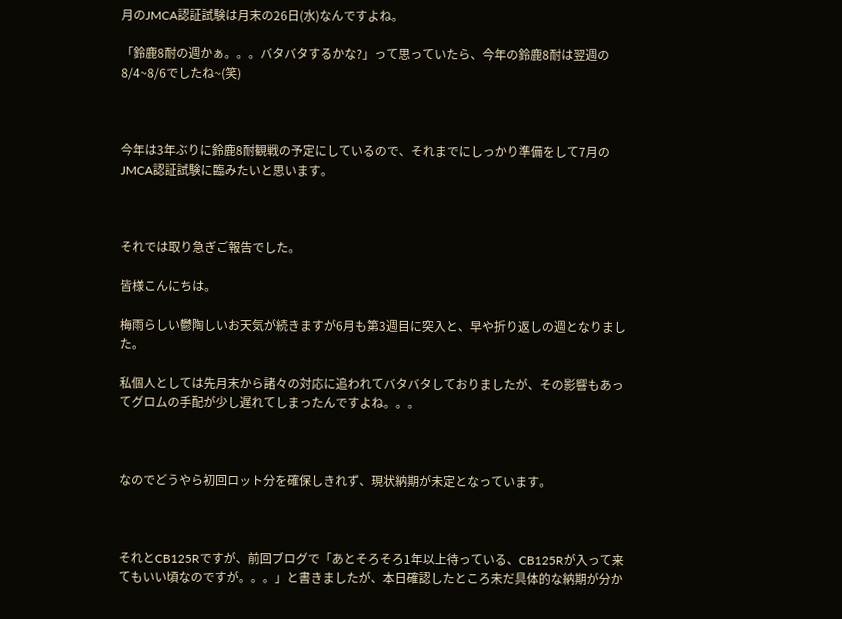月のJMCA認証試験は月末の26日(水)なんですよね。

「鈴鹿8耐の週かぁ。。。バタバタするかな?」って思っていたら、今年の鈴鹿8耐は翌週の8/4~8/6でしたね~(笑)



今年は3年ぶりに鈴鹿8耐観戦の予定にしているので、それまでにしっかり準備をして7月のJMCA認証試験に臨みたいと思います。



それでは取り急ぎご報告でした。

皆様こんにちは。

梅雨らしい鬱陶しいお天気が続きますが6月も第3週目に突入と、早や折り返しの週となりました。

私個人としては先月末から諸々の対応に追われてバタバタしておりましたが、その影響もあってグロムの手配が少し遅れてしまったんですよね。。。



なのでどうやら初回ロット分を確保しきれず、現状納期が未定となっています。



それとCB125Rですが、前回ブログで「あとそろそろ1年以上待っている、CB125Rが入って来てもいい頃なのですが。。。」と書きましたが、本日確認したところ未だ具体的な納期が分か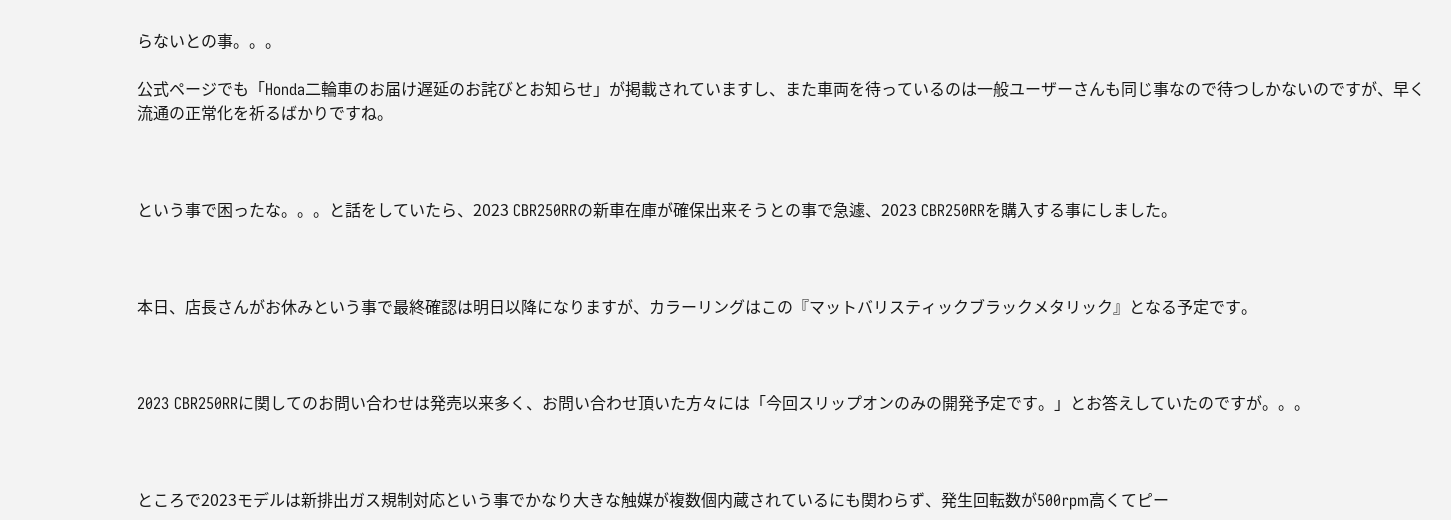らないとの事。。。

公式ページでも「Honda二輪車のお届け遅延のお詫びとお知らせ」が掲載されていますし、また車両を待っているのは一般ユーザーさんも同じ事なので待つしかないのですが、早く流通の正常化を祈るばかりですね。



という事で困ったな。。。と話をしていたら、2023 CBR250RRの新車在庫が確保出来そうとの事で急遽、2023 CBR250RRを購入する事にしました。



本日、店長さんがお休みという事で最終確認は明日以降になりますが、カラーリングはこの『マットバリスティックブラックメタリック』となる予定です。



2023 CBR250RRに関してのお問い合わせは発売以来多く、お問い合わせ頂いた方々には「今回スリップオンのみの開発予定です。」とお答えしていたのですが。。。



ところで2023モデルは新排出ガス規制対応という事でかなり大きな触媒が複数個内蔵されているにも関わらず、発生回転数が500rpm高くてピー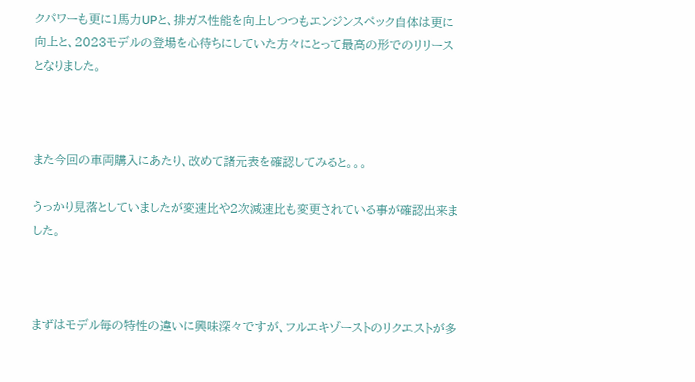クパワーも更に1馬力UPと、排ガス性能を向上しつつもエンジンスペック自体は更に向上と、2023モデルの登場を心待ちにしていた方々にとって最高の形でのリリースとなりました。



また今回の車両購入にあたり、改めて諸元表を確認してみると。。。

うっかり見落としていましたが変速比や2次減速比も変更されている事が確認出来ました。



まずはモデル毎の特性の違いに興味深々ですが、フルエキゾーストのリクエストが多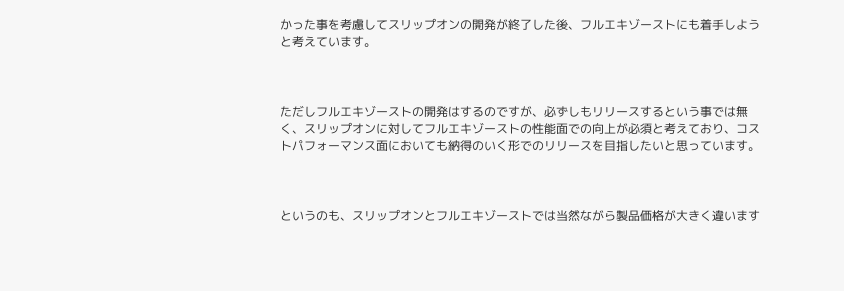かった事を考慮してスリップオンの開発が終了した後、フルエキゾーストにも着手しようと考えています。



ただしフルエキゾーストの開発はするのですが、必ずしもリリースするという事では無く、スリップオンに対してフルエキゾーストの性能面での向上が必須と考えており、コストパフォーマンス面においても納得のいく形でのリリースを目指したいと思っています。



というのも、スリップオンとフルエキゾーストでは当然ながら製品価格が大きく違います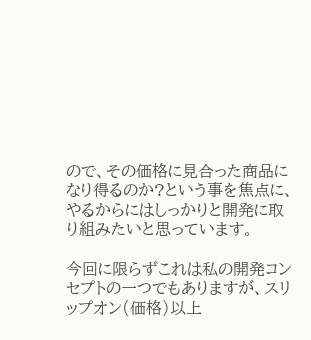ので、その価格に見合った商品になり得るのか?という事を焦点に、やるからにはしっかりと開発に取り組みたいと思っています。

今回に限らずこれは私の開発コンセプトの一つでもありますが、スリップオン(価格)以上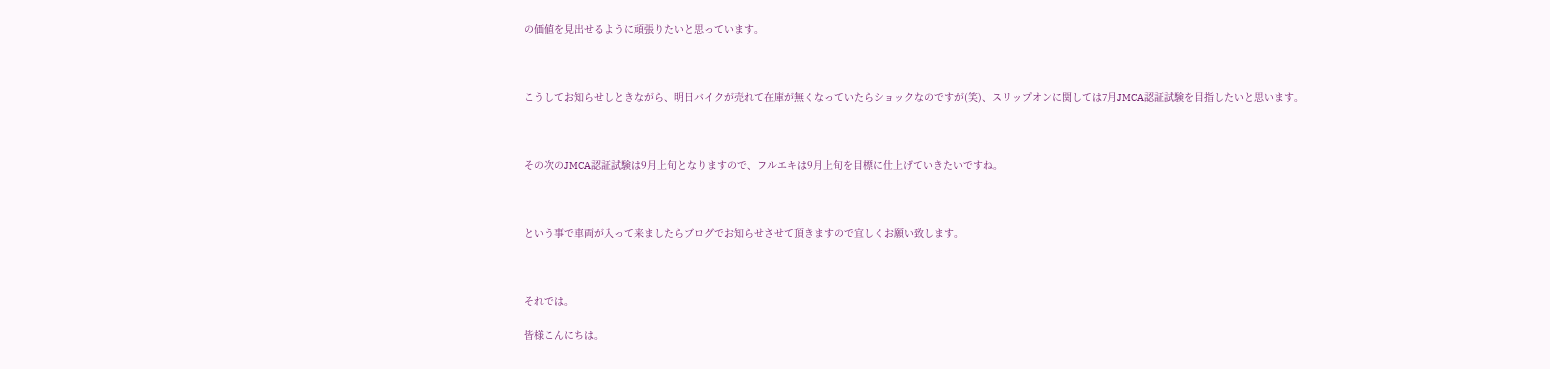の価値を見出せるように頑張りたいと思っています。



こうしてお知らせしときながら、明日バイクが売れて在庫が無くなっていたらショックなのですが(笑)、スリップオンに関しては7月JMCA認証試験を目指したいと思います。



その次のJMCA認証試験は9月上旬となりますので、フルエキは9月上旬を目標に仕上げていきたいですね。



という事で車両が入って来ましたらブログでお知らせさせて頂きますので宜しくお願い致します。



それでは。

皆様こんにちは。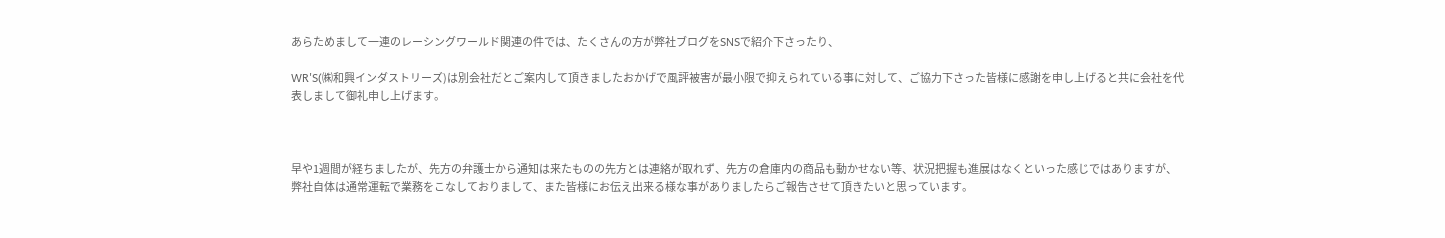あらためまして一連のレーシングワールド関連の件では、たくさんの方が弊社ブログをSNSで紹介下さったり、

WR'S(㈱和興インダストリーズ)は別会社だとご案内して頂きましたおかげで風評被害が最小限で抑えられている事に対して、ご協力下さった皆様に感謝を申し上げると共に会社を代表しまして御礼申し上げます。



早や1週間が経ちましたが、先方の弁護士から通知は来たものの先方とは連絡が取れず、先方の倉庫内の商品も動かせない等、状況把握も進展はなくといった感じではありますが、弊社自体は通常運転で業務をこなしておりまして、また皆様にお伝え出来る様な事がありましたらご報告させて頂きたいと思っています。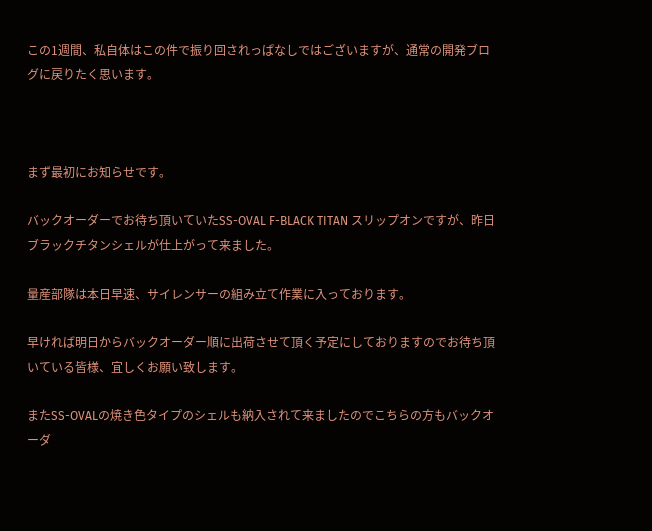この1週間、私自体はこの件で振り回されっぱなしではございますが、通常の開発ブログに戻りたく思います。



まず最初にお知らせです。

バックオーダーでお待ち頂いていたSS-OVAL F-BLACK TITAN スリップオンですが、昨日ブラックチタンシェルが仕上がって来ました。

量産部隊は本日早速、サイレンサーの組み立て作業に入っております。

早ければ明日からバックオーダー順に出荷させて頂く予定にしておりますのでお待ち頂いている皆様、宜しくお願い致します。

またSS-OVALの焼き色タイプのシェルも納入されて来ましたのでこちらの方もバックオーダ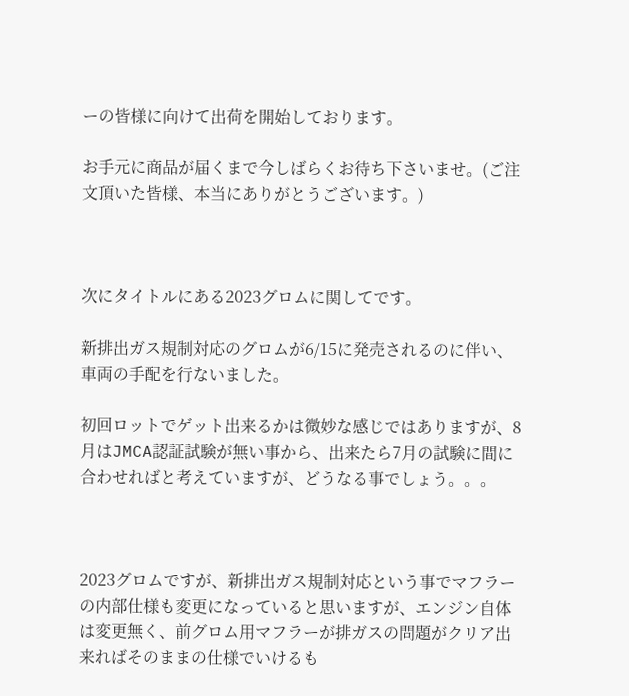ーの皆様に向けて出荷を開始しております。

お手元に商品が届くまで今しばらくお待ち下さいませ。(ご注文頂いた皆様、本当にありがとうございます。)



次にタイトルにある2023グロムに関してです。

新排出ガス規制対応のグロムが6/15に発売されるのに伴い、車両の手配を行ないました。

初回ロットでゲット出来るかは微妙な感じではありますが、8月はJMCA認証試験が無い事から、出来たら7月の試験に間に合わせればと考えていますが、どうなる事でしょう。。。



2023グロムですが、新排出ガス規制対応という事でマフラーの内部仕様も変更になっていると思いますが、エンジン自体は変更無く、前グロム用マフラーが排ガスの問題がクリア出来ればそのままの仕様でいけるも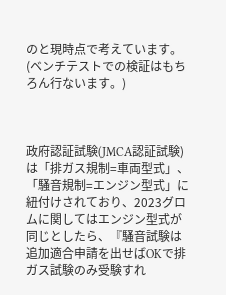のと現時点で考えています。(ベンチテストでの検証はもちろん行ないます。)



政府認証試験(JMCA認証試験)は「排ガス規制=車両型式」、「騒音規制=エンジン型式」に紐付けされており、2023グロムに関してはエンジン型式が同じとしたら、『騒音試験は追加適合申請を出せばOKで排ガス試験のみ受験すれ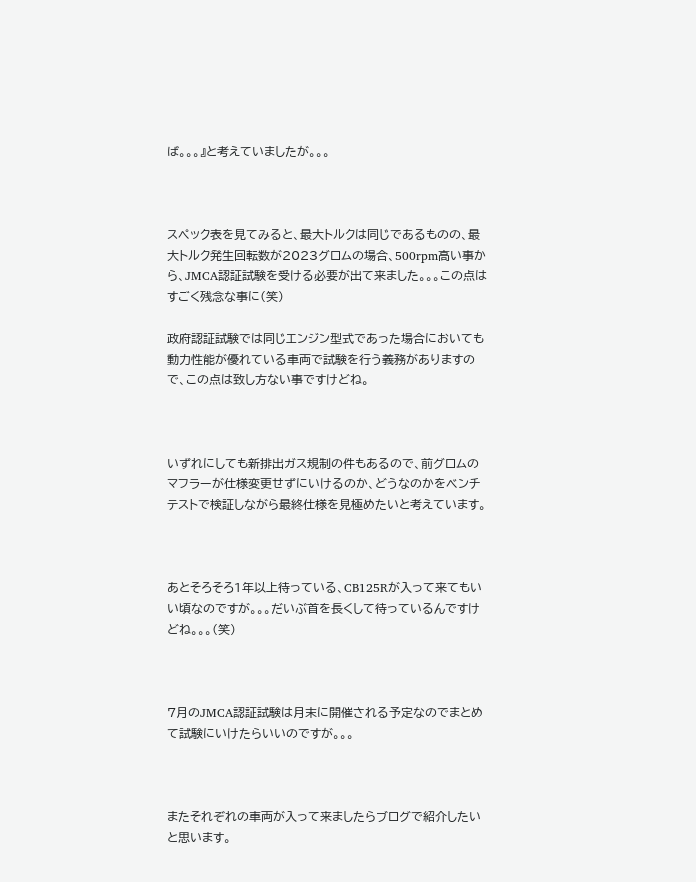ば。。。』と考えていましたが。。。



スペック表を見てみると、最大トルクは同じであるものの、最大トルク発生回転数が2023グロムの場合、500rpm高い事から、JMCA認証試験を受ける必要が出て来ました。。。この点はすごく残念な事に(笑)

政府認証試験では同じエンジン型式であった場合においても動力性能が優れている車両で試験を行う義務がありますので、この点は致し方ない事ですけどね。



いずれにしても新排出ガス規制の件もあるので、前グロムのマフラーが仕様変更せずにいけるのか、どうなのかをベンチテストで検証しながら最終仕様を見極めたいと考えています。



あとそろそろ1年以上待っている、CB125Rが入って来てもいい頃なのですが。。。だいぶ首を長くして待っているんですけどね。。。(笑)



7月のJMCA認証試験は月末に開催される予定なのでまとめて試験にいけたらいいのですが。。。



またそれぞれの車両が入って来ましたらブログで紹介したいと思います。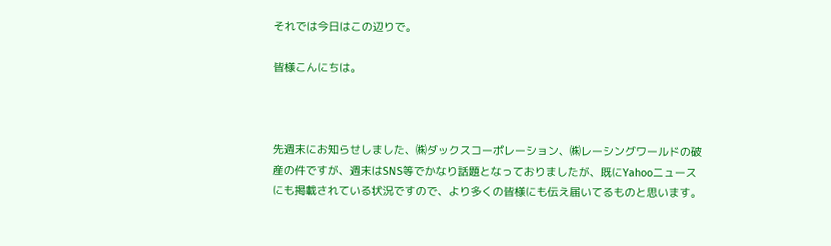それでは今日はこの辺りで。

皆様こんにちは。



先週末にお知らせしました、㈱ダックスコーポレーション、㈱レーシングワールドの破産の件ですが、週末はSNS等でかなり話題となっておりましたが、既にYahooニュースにも掲載されている状況ですので、より多くの皆様にも伝え届いてるものと思います。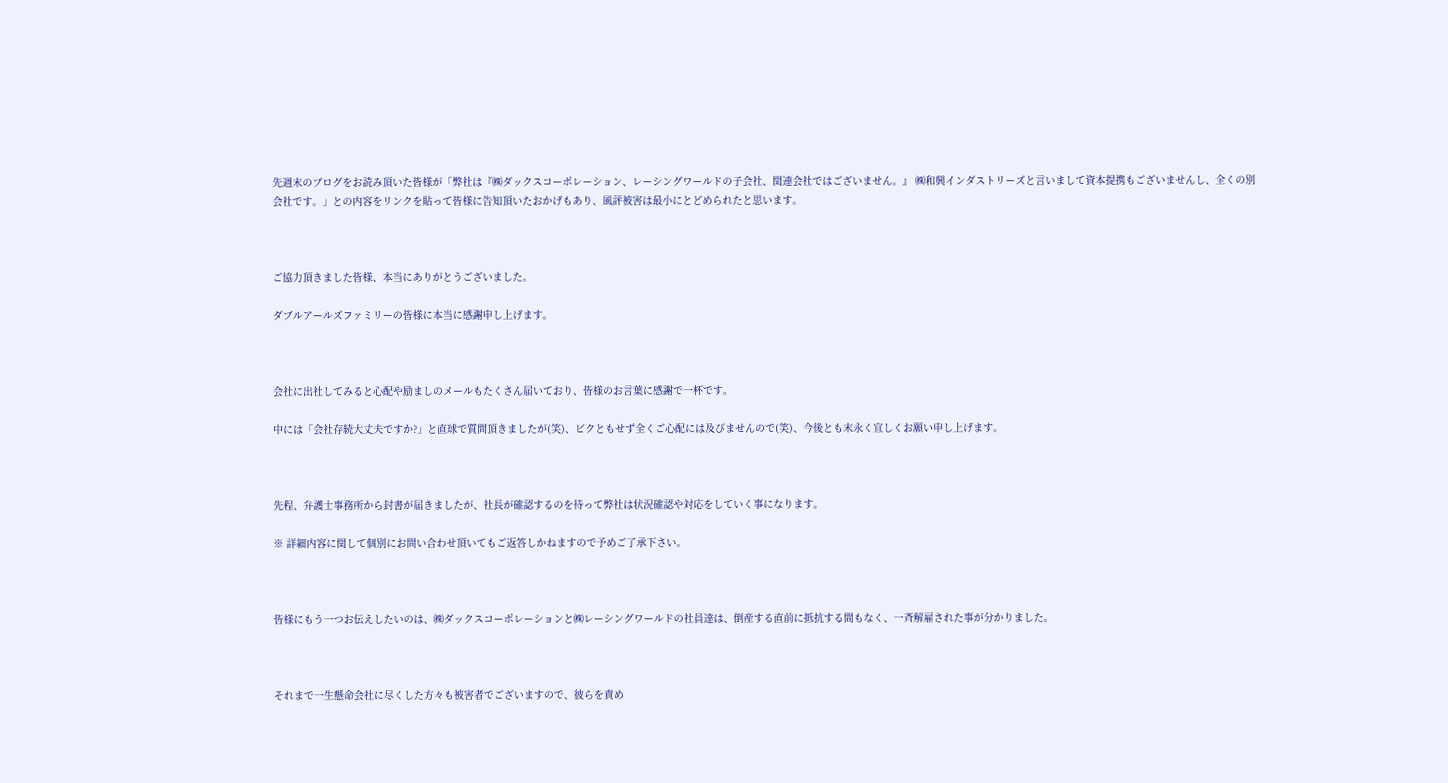先週末のブログをお読み頂いた皆様が「弊社は『㈱ダックスコーポレーション、レーシングワールドの子会社、関連会社ではございません。』 ㈱和興インダストリーズと言いまして資本提携もございませんし、全くの別会社です。」との内容をリンクを貼って皆様に告知頂いたおかげもあり、風評被害は最小にとどめられたと思います。



ご協力頂きました皆様、本当にありがとうございました。

ダブルアールズファミリーの皆様に本当に感謝申し上げます。



会社に出社してみると心配や励ましのメールもたくさん届いており、皆様のお言葉に感謝で一杯です。

中には「会社存続大丈夫ですか?」と直球で質問頂きましたが(笑)、ビクともせず全くご心配には及びませんので(笑)、今後とも末永く宜しくお願い申し上げます。



先程、弁護士事務所から封書が届きましたが、社長が確認するのを待って弊社は状況確認や対応をしていく事になります。

※ 詳細内容に関して個別にお問い合わせ頂いてもご返答しかねますので予めご了承下さい。



皆様にもう一つお伝えしたいのは、㈱ダックスコーポレーションと㈱レーシングワールドの社員達は、倒産する直前に抵抗する間もなく、一斉解雇された事が分かりました。



それまで一生懸命会社に尽くした方々も被害者でございますので、彼らを責め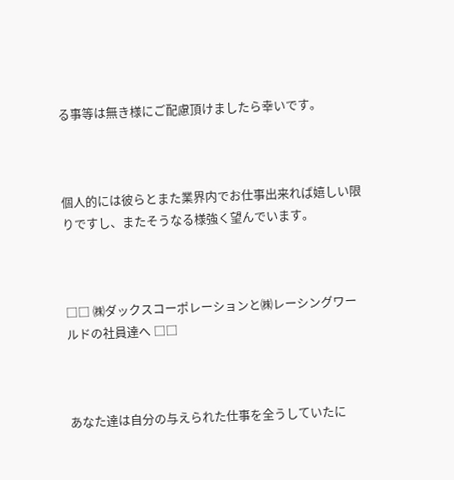る事等は無き様にご配慮頂けましたら幸いです。



個人的には彼らとまた業界内でお仕事出来れば嬉しい限りですし、またそうなる様強く望んでいます。



□□ ㈱ダックスコーポレーションと㈱レーシングワールドの社員達へ □□



あなた達は自分の与えられた仕事を全うしていたに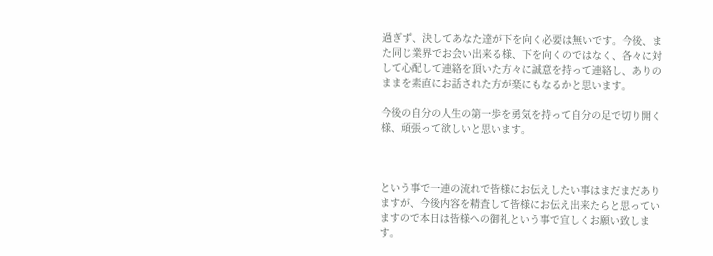過ぎず、決してあなた達が下を向く必要は無いです。今後、また同じ業界でお会い出来る様、下を向くのではなく、各々に対して心配して連絡を頂いた方々に誠意を持って連絡し、ありのままを素直にお話された方が楽にもなるかと思います。

今後の自分の人生の第一歩を勇気を持って自分の足で切り開く様、頑張って欲しいと思います。



という事で一連の流れで皆様にお伝えしたい事はまだまだありますが、今後内容を精査して皆様にお伝え出来たらと思っていますので本日は皆様への御礼という事で宜しくお願い致します。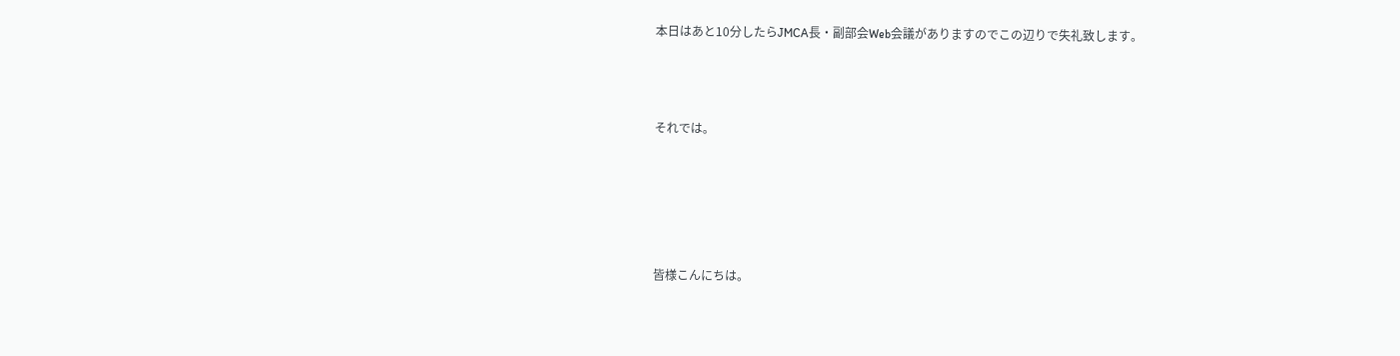本日はあと10分したらJMCA長・副部会Web会議がありますのでこの辺りで失礼致します。



それでは。





皆様こんにちは。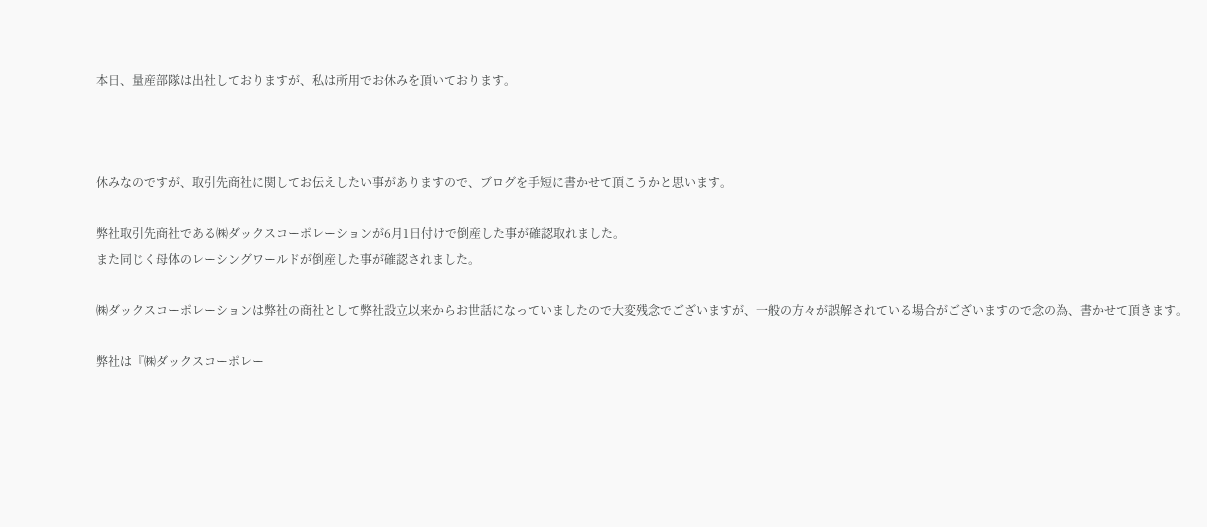本日、量産部隊は出社しておりますが、私は所用でお休みを頂いております。



休みなのですが、取引先商社に関してお伝えしたい事がありますので、ブログを手短に書かせて頂こうかと思います。

弊社取引先商社である㈱ダックスコーポレーションが6月1日付けで倒産した事が確認取れました。
また同じく母体のレーシングワールドが倒産した事が確認されました。

㈱ダックスコーポレーションは弊社の商社として弊社設立以来からお世話になっていましたので大変残念でございますが、一般の方々が誤解されている場合がございますので念の為、書かせて頂きます。

弊社は『㈱ダックスコーポレー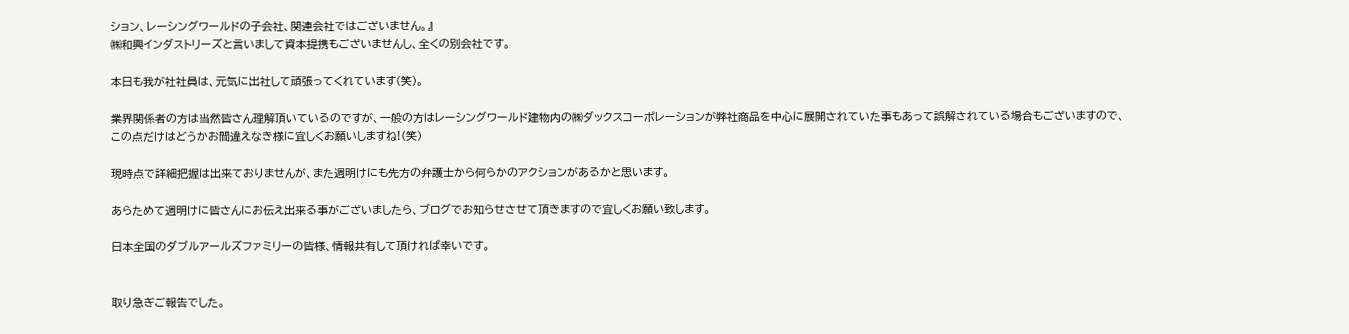ション、レーシングワールドの子会社、関連会社ではございません。』
㈱和興インダストリーズと言いまして資本提携もございませんし、全くの別会社です。

本日も我が社社員は、元気に出社して頑張ってくれています(笑)。

業界関係者の方は当然皆さん理解頂いているのですが、一般の方はレーシングワールド建物内の㈱ダックスコーポレーションが弊社商品を中心に展開されていた事もあって誤解されている場合もございますので、この点だけはどうかお間違えなき様に宜しくお願いしますね!(笑)

現時点で詳細把握は出来ておりませんが、また週明けにも先方の弁護士から何らかのアクションがあるかと思います。

あらためて週明けに皆さんにお伝え出来る事がございましたら、ブログでお知らせさせて頂きますので宜しくお願い致します。

日本全国のダブルアールズファミリーの皆様、情報共有して頂ければ幸いです。


取り急ぎご報告でした。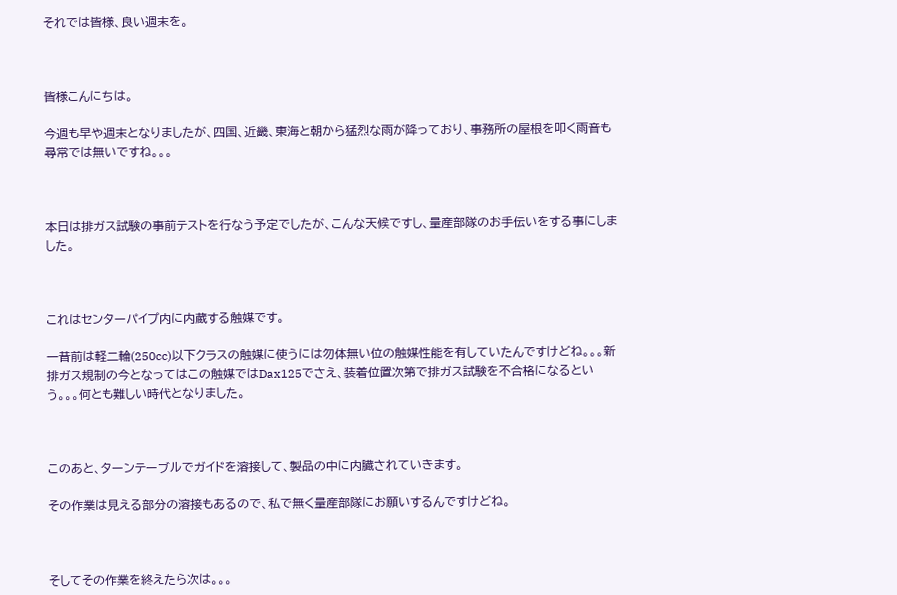それでは皆様、良い週末を。



皆様こんにちは。

今週も早や週末となりましたが、四国、近畿、東海と朝から猛烈な雨が降っており、事務所の屋根を叩く雨音も尋常では無いですね。。。



本日は排ガス試験の事前テストを行なう予定でしたが、こんな天候ですし、量産部隊のお手伝いをする事にしました。



これはセンターパイプ内に内蔵する触媒です。

一昔前は軽二輪(250cc)以下クラスの触媒に使うには勿体無い位の触媒性能を有していたんですけどね。。。新排ガス規制の今となってはこの触媒ではDax125でさえ、装着位置次第で排ガス試験を不合格になるという。。。何とも難しい時代となりました。



このあと、ターンテーブルでガイドを溶接して、製品の中に内臓されていきます。

その作業は見える部分の溶接もあるので、私で無く量産部隊にお願いするんですけどね。



そしてその作業を終えたら次は。。。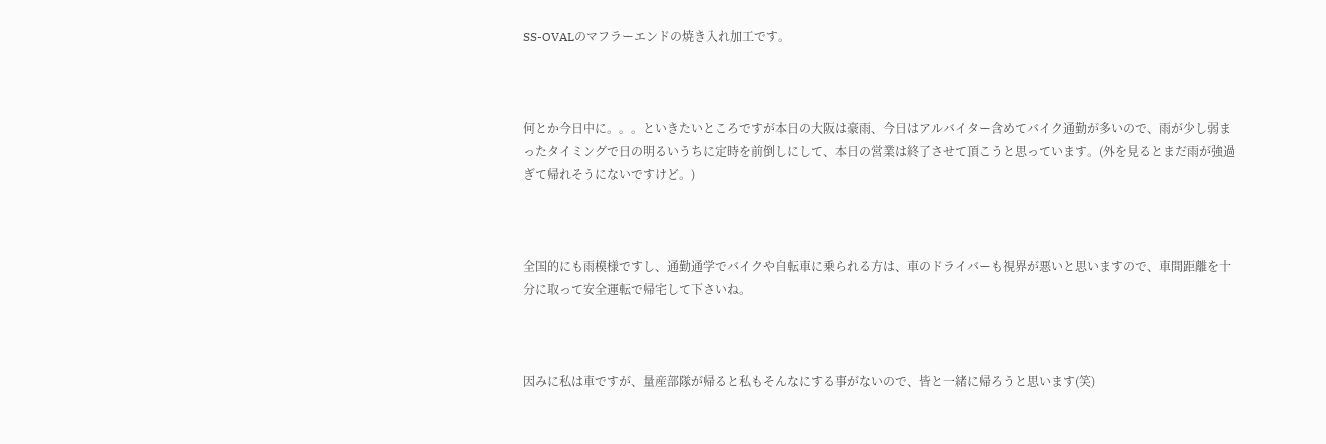SS-OVALのマフラーエンドの焼き入れ加工です。



何とか今日中に。。。といきたいところですが本日の大阪は豪雨、今日はアルバイター含めてバイク通勤が多いので、雨が少し弱まったタイミングで日の明るいうちに定時を前倒しにして、本日の営業は終了させて頂こうと思っています。(外を見るとまだ雨が強過ぎて帰れそうにないですけど。)



全国的にも雨模様ですし、通勤通学でバイクや自転車に乗られる方は、車のドライバーも視界が悪いと思いますので、車間距離を十分に取って安全運転で帰宅して下さいね。



因みに私は車ですが、量産部隊が帰ると私もそんなにする事がないので、皆と一緒に帰ろうと思います(笑)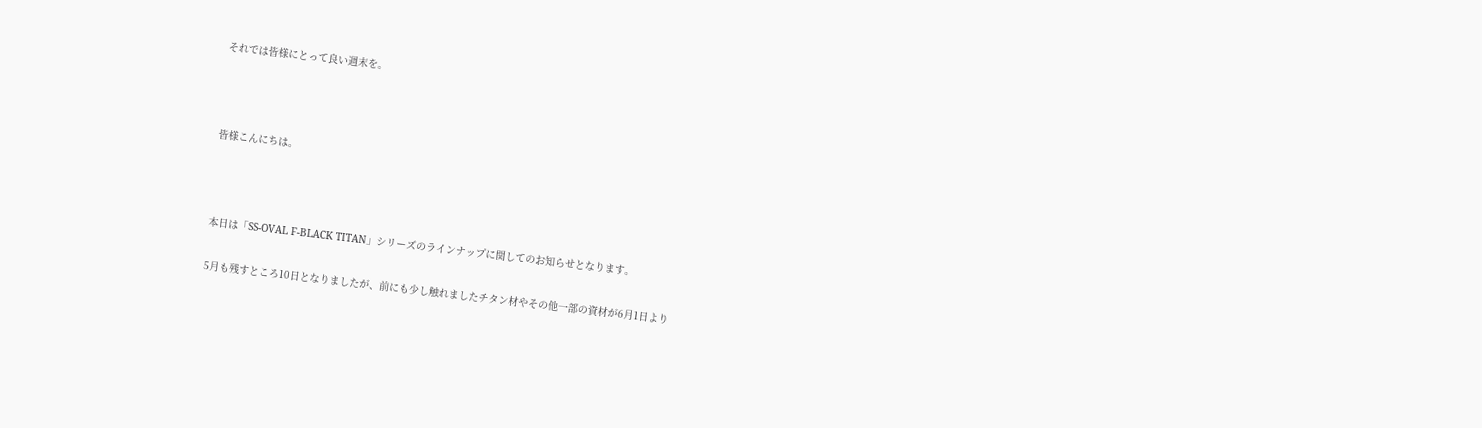それでは皆様にとって良い週末を。



皆様こんにちは。



本日は「SS-OVAL F-BLACK TITAN」シリーズのラインナップに関してのお知らせとなります。

5月も残すところ10日となりましたが、前にも少し触れましたチタン材やその他一部の資材が6月1日より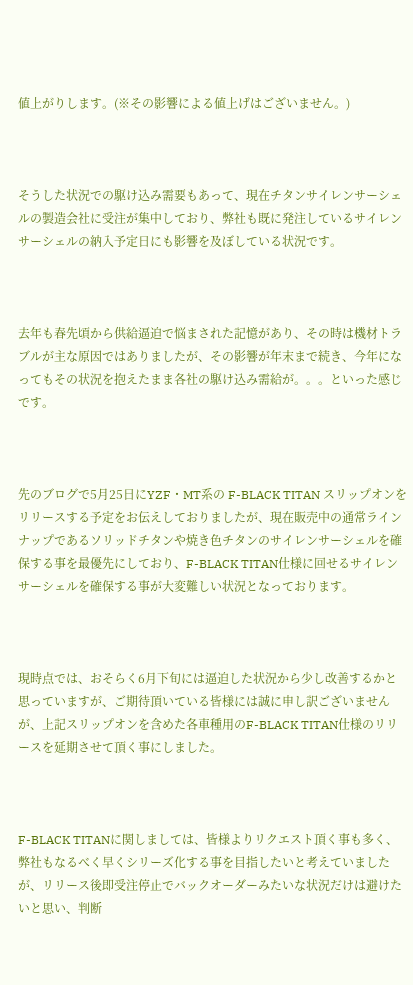値上がりします。(※その影響による値上げはございません。)



そうした状況での駆け込み需要もあって、現在チタンサイレンサーシェルの製造会社に受注が集中しており、弊社も既に発注しているサイレンサーシェルの納入予定日にも影響を及ぼしている状況です。



去年も春先頃から供給逼迫で悩まされた記憶があり、その時は機材トラブルが主な原因ではありましたが、その影響が年末まで続き、今年になってもその状況を抱えたまま各社の駆け込み需給が。。。といった感じです。



先のブログで5月25日にYZF・MT系の F-BLACK TITAN スリップオンをリリースする予定をお伝えしておりましたが、現在販売中の通常ラインナップであるソリッドチタンや焼き色チタンのサイレンサーシェルを確保する事を最優先にしており、F-BLACK TITAN仕様に回せるサイレンサーシェルを確保する事が大変難しい状況となっております。



現時点では、おそらく6月下旬には逼迫した状況から少し改善するかと思っていますが、ご期待頂いている皆様には誠に申し訳ございませんが、上記スリップオンを含めた各車種用のF-BLACK TITAN仕様のリリースを延期させて頂く事にしました。



F-BLACK TITANに関しましては、皆様よりリクエスト頂く事も多く、弊社もなるべく早くシリーズ化する事を目指したいと考えていましたが、リリース後即受注停止でバックオーダーみたいな状況だけは避けたいと思い、判断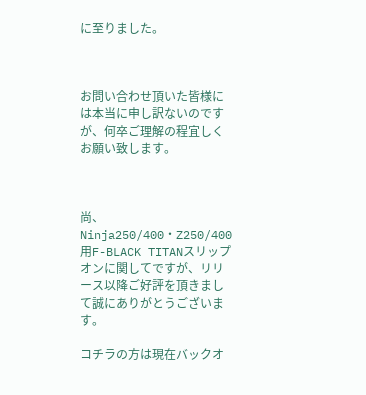に至りました。



お問い合わせ頂いた皆様には本当に申し訳ないのですが、何卒ご理解の程宜しくお願い致します。



尚、Ninja250/400・Z250/400用F-BLACK TITANスリップオンに関してですが、リリース以降ご好評を頂きまして誠にありがとうございます。

コチラの方は現在バックオ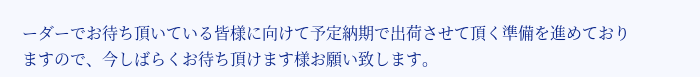ーダーでお待ち頂いている皆様に向けて予定納期で出荷させて頂く準備を進めておりますので、今しばらくお待ち頂けます様お願い致します。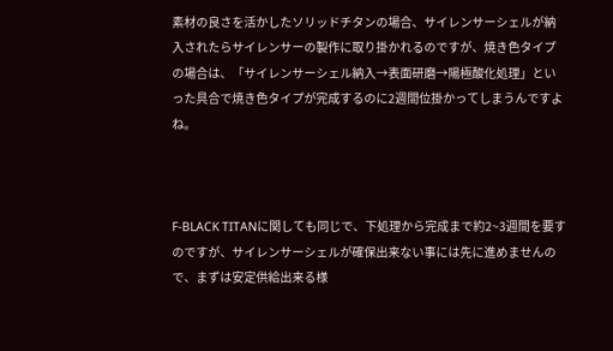素材の良さを活かしたソリッドチタンの場合、サイレンサーシェルが納入されたらサイレンサーの製作に取り掛かれるのですが、焼き色タイプの場合は、「サイレンサーシェル納入→表面研磨→陽極酸化処理」といった具合で焼き色タイプが完成するのに2週間位掛かってしまうんですよね。



F-BLACK TITANに関しても同じで、下処理から完成まで約2~3週間を要すのですが、サイレンサーシェルが確保出来ない事には先に進めませんので、まずは安定供給出来る様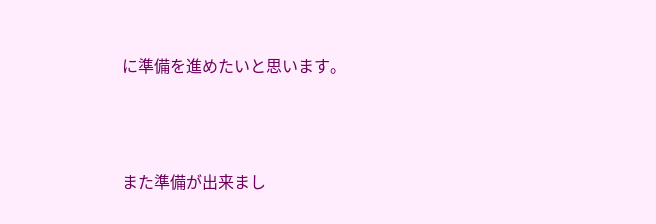に準備を進めたいと思います。



また準備が出来まし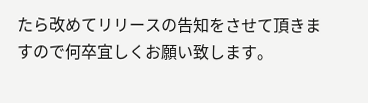たら改めてリリースの告知をさせて頂きますので何卒宜しくお願い致します。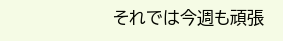それでは今週も頑張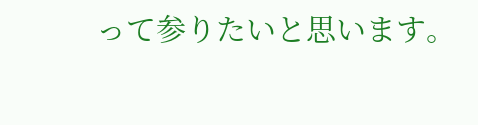って参りたいと思います。